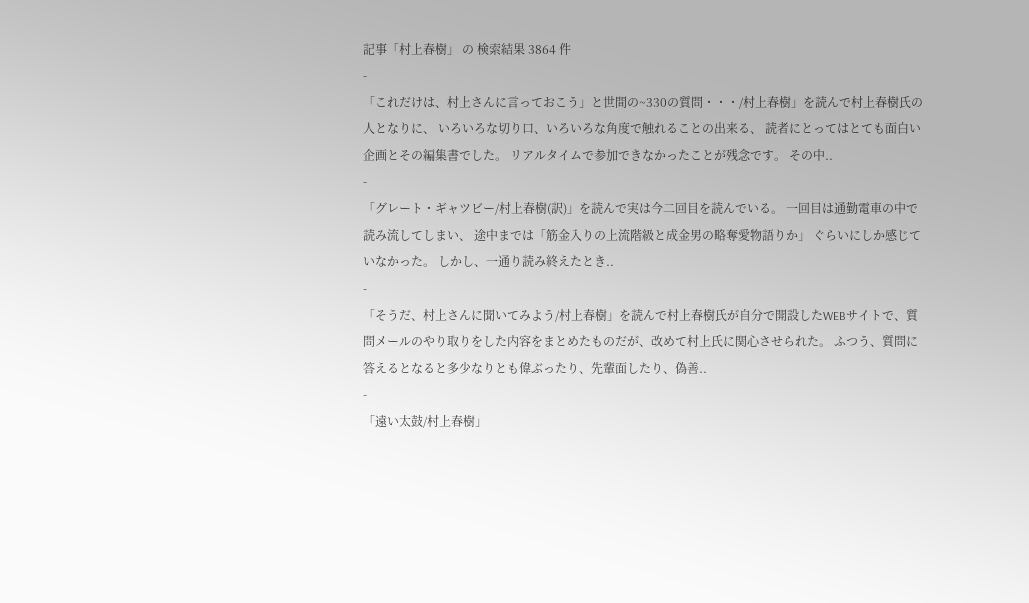記事「村上春樹」 の 検索結果 3864 件
-
「これだけは、村上さんに言っておこう」と世間の~330の質問・・・/村上春樹」を読んで村上春樹氏の人となりに、 いろいろな切り口、いろいろな角度で触れることの出来る、 読者にとってはとても面白い企画とその編集書でした。 リアルタイムで参加できなかったことが残念です。 その中..
-
「グレート・ギャツビー/村上春樹(訳)」を読んで実は今二回目を読んでいる。 一回目は通勤電車の中で読み流してしまい、 途中までは「筋金入りの上流階級と成金男の略奪愛物語りか」 ぐらいにしか感じていなかった。 しかし、一通り読み終えたとき..
-
「そうだ、村上さんに聞いてみよう/村上春樹」を読んで村上春樹氏が自分で開設したWEBサイトで、質問メールのやり取りをした内容をまとめたものだが、改めて村上氏に関心させられた。 ふつう、質問に答えるとなると多少なりとも偉ぶったり、先輩面したり、偽善..
-
「遠い太鼓/村上春樹」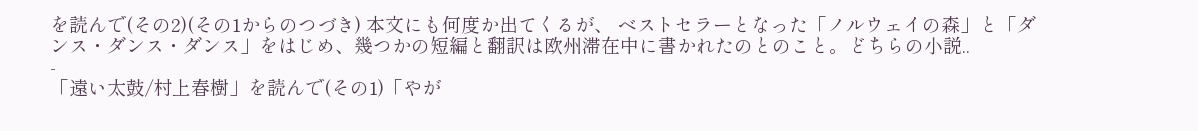を読んで(その2)(その1からのつづき) 本文にも何度か出てくるが、 ベストセラーとなった「ノルウェイの森」と「ダンス・ダンス・ダンス」をはじめ、幾つかの短編と翻訳は欧州滞在中に書かれたのとのこと。どちらの小説..
-
「遠い太鼓/村上春樹」を読んで(その1)「やが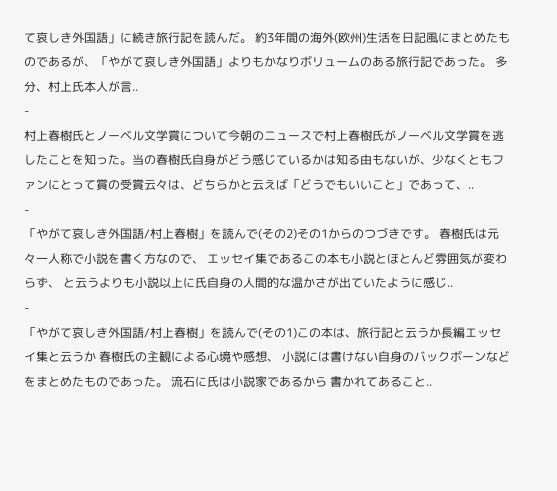て哀しき外国語」に続き旅行記を読んだ。 約3年間の海外(欧州)生活を日記風にまとめたものであるが、「やがて哀しき外国語」よりもかなりボリュームのある旅行記であった。 多分、村上氏本人が言..
-
村上春樹氏とノーベル文学賞について今朝のニュースで村上春樹氏がノーベル文学賞を逃したことを知った。当の春樹氏自身がどう感じているかは知る由もないが、少なくともファンにとって賞の受賞云々は、どちらかと云えば「どうでもいいこと」であって、..
-
「やがて哀しき外国語/村上春樹」を読んで(その2)その1からのつづきです。 春樹氏は元々一人称で小説を書く方なので、 エッセイ集であるこの本も小説とほとんど雰囲気が変わらず、 と云うよりも小説以上に氏自身の人間的な温かさが出ていたように感じ..
-
「やがて哀しき外国語/村上春樹」を読んで(その1)この本は、旅行記と云うか長編エッセイ集と云うか 春樹氏の主観による心境や感想、 小説には書けない自身のバックボーンなどをまとめたものであった。 流石に氏は小説家であるから 書かれてあること..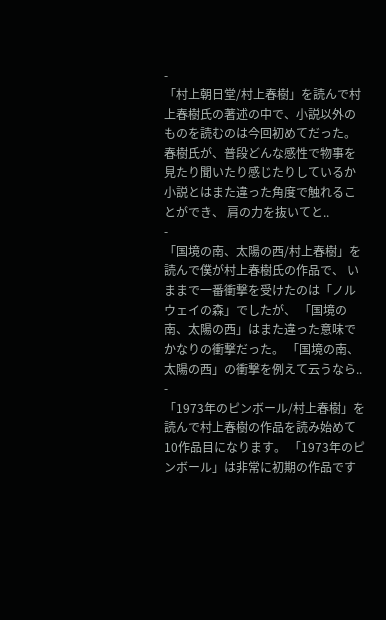-
「村上朝日堂/村上春樹」を読んで村上春樹氏の著述の中で、小説以外のものを読むのは今回初めてだった。 春樹氏が、普段どんな感性で物事を見たり聞いたり感じたりしているか 小説とはまた違った角度で触れることができ、 肩の力を抜いてと..
-
「国境の南、太陽の西/村上春樹」を読んで僕が村上春樹氏の作品で、 いままで一番衝撃を受けたのは「ノルウェイの森」でしたが、 「国境の南、太陽の西」はまた違った意味でかなりの衝撃だった。 「国境の南、太陽の西」の衝撃を例えて云うなら..
-
「1973年のピンボール/村上春樹」を読んで村上春樹の作品を読み始めて10作品目になります。 「1973年のピンボール」は非常に初期の作品です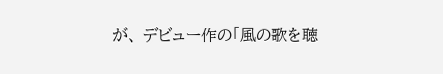が、 デビュー作の「風の歌を聴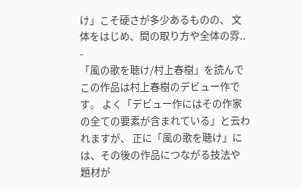け」こそ硬さが多少あるものの、 文体をはじめ、間の取り方や全体の雰..
-
「風の歌を聴け/村上春樹」を読んでこの作品は村上春樹のデビュー作です。 よく「デビュー作にはその作家の全ての要素が含まれている」と云われますが、 正に「風の歌を聴け」には、その後の作品につながる技法や 題材が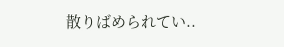散りばめられてい..